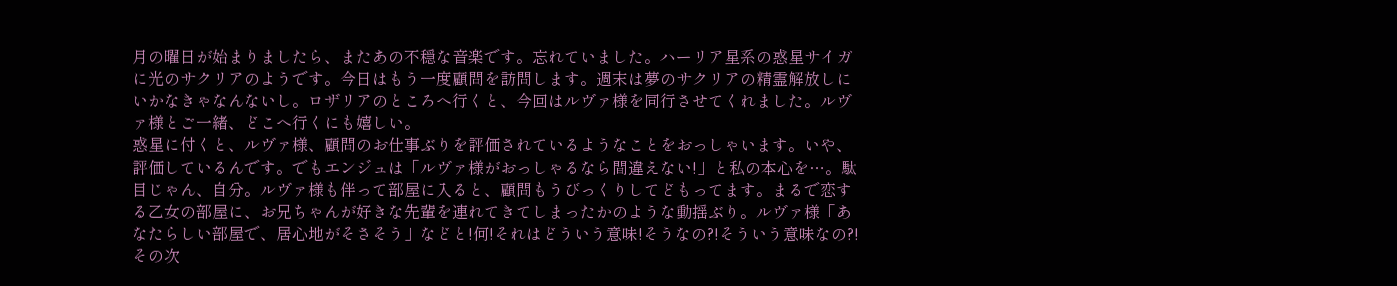月の曜日が始まりましたら、またあの不穏な音楽です。忘れていました。ハーリア星系の惑星サイガに光のサクリアのようです。今日はもう一度顧問を訪問します。週末は夢のサクリアの精霊解放しにいかなきゃなんないし。ロザリアのところへ行くと、今回はルヴァ様を同行させてくれました。ルヴァ様とご一緒、どこへ行くにも嬉しい。
惑星に付くと、ルヴァ様、顧問のお仕事ぶりを評価されているようなことをおっしゃいます。いや、評価しているんです。でもエンジュは「ルヴァ様がおっしゃるなら間違えない!」と私の本心を…。駄目じゃん、自分。ルヴァ様も伴って部屋に入ると、顧問もうびっくりしてどもってます。まるで恋する乙女の部屋に、お兄ちゃんが好きな先輩を連れてきてしまったかのような動揺ぶり。ルヴァ様「あなたらしい部屋で、居心地がそさそう」などと!何!それはどういう意味!そうなの?!そういう意味なの?!その次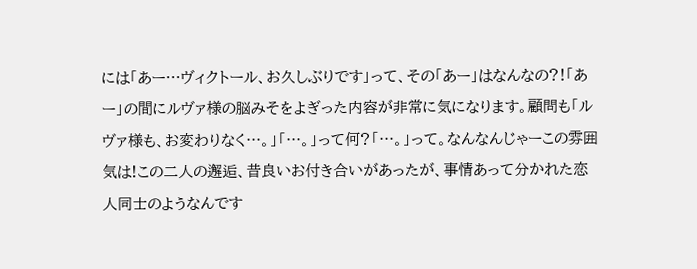には「あー…ヴィクトール、お久しぶりです」って、その「あー」はなんなの?!「あー」の間にルヴァ様の脳みそをよぎった内容が非常に気になります。顧問も「ルヴァ様も、お変わりなく…。」「…。」って何?「…。」って。なんなんじゃーこの雰囲気は!この二人の邂逅、昔良いお付き合いがあったが、事情あって分かれた恋人同士のようなんです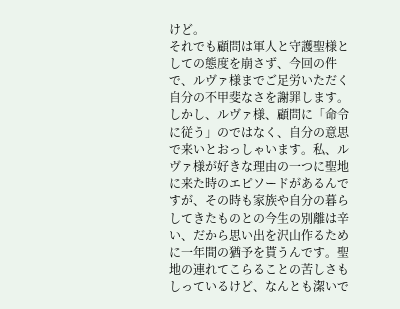けど。
それでも顧問は軍人と守護聖様としての態度を崩さず、今回の件で、ルヴァ様までご足労いただく自分の不甲斐なさを謝罪します。しかし、ルヴァ様、顧問に「命令に従う」のではなく、自分の意思で来いとおっしゃいます。私、ルヴァ様が好きな理由の一つに聖地に来た時のエピソードがあるんですが、その時も家族や自分の暮らしてきたものとの今生の別離は辛い、だから思い出を沢山作るために一年間の猶予を貰うんです。聖地の連れてこらることの苦しさもしっているけど、なんとも潔いで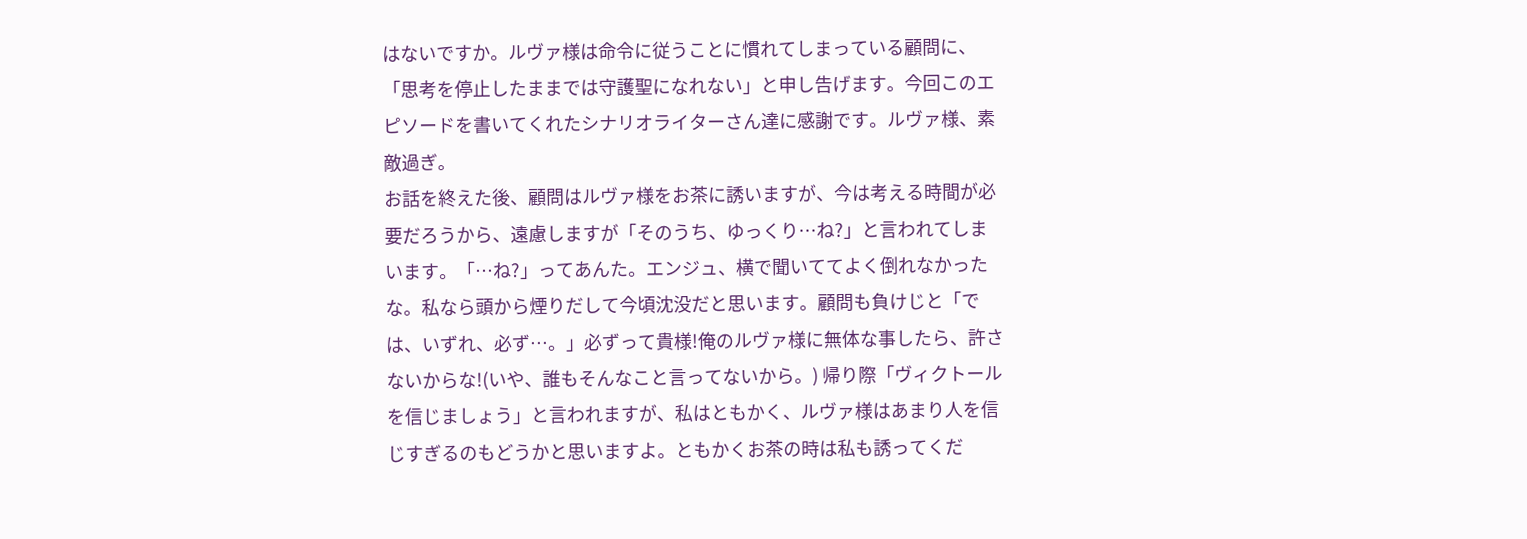はないですか。ルヴァ様は命令に従うことに慣れてしまっている顧問に、「思考を停止したままでは守護聖になれない」と申し告げます。今回このエピソードを書いてくれたシナリオライターさん達に感謝です。ルヴァ様、素敵過ぎ。
お話を終えた後、顧問はルヴァ様をお茶に誘いますが、今は考える時間が必要だろうから、遠慮しますが「そのうち、ゆっくり…ね?」と言われてしまいます。「…ね?」ってあんた。エンジュ、横で聞いててよく倒れなかったな。私なら頭から煙りだして今頃沈没だと思います。顧問も負けじと「では、いずれ、必ず…。」必ずって貴様!俺のルヴァ様に無体な事したら、許さないからな!(いや、誰もそんなこと言ってないから。) 帰り際「ヴィクトールを信じましょう」と言われますが、私はともかく、ルヴァ様はあまり人を信じすぎるのもどうかと思いますよ。ともかくお茶の時は私も誘ってくだ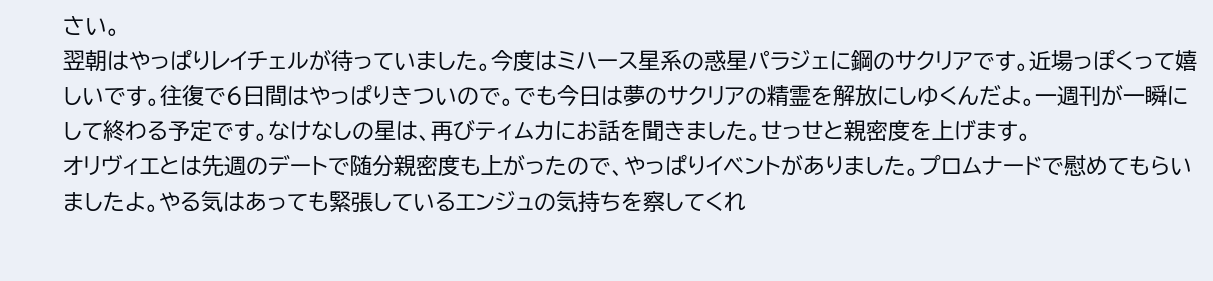さい。
翌朝はやっぱりレイチェルが待っていました。今度はミハース星系の惑星パラジェに鋼のサクリアです。近場っぽくって嬉しいです。往復で6日間はやっぱりきついので。でも今日は夢のサクリアの精霊を解放にしゆくんだよ。一週刊が一瞬にして終わる予定です。なけなしの星は、再びティムカにお話を聞きました。せっせと親密度を上げます。
オリヴィエとは先週のデートで随分親密度も上がったので、やっぱりイベントがありました。プロムナードで慰めてもらいましたよ。やる気はあっても緊張しているエンジュの気持ちを察してくれ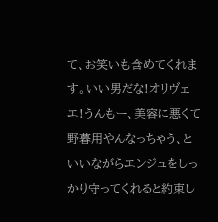て、お笑いも含めてくれます。いい男だな!オリヴェエ!うんもー、美容に悪くて野暮用やんなっちゃう、といいながらエンジュをしっかり守ってくれると約束し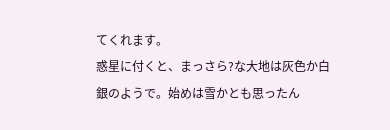てくれます。
惑星に付くと、まっさら?な大地は灰色か白銀のようで。始めは雪かとも思ったん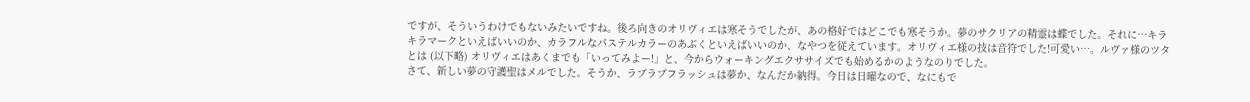ですが、そういうわけでもないみたいですね。後ろ向きのオリヴィエは寒そうでしたが、あの格好ではどこでも寒そうか。夢のサクリアの精霊は蝶でした。それに…キラキラマークといえばいいのか、カラフルなパステルカラーのあぶくといえばいいのか、なやつを従えています。オリヴィエ様の技は音符でした!可愛い…。ルヴァ様のツタとは (以下略) オリヴィエはあくまでも「いってみよー!」と、今からウォーキングエクササイズでも始めるかのようなのりでした。
さて、新しい夢の守護聖はメルでした。そうか、ラブラブフラッシュは夢か、なんだか納得。今日は日曜なので、なにもで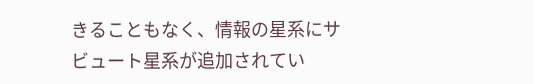きることもなく、情報の星系にサビュート星系が追加されてい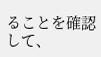ることを確認して、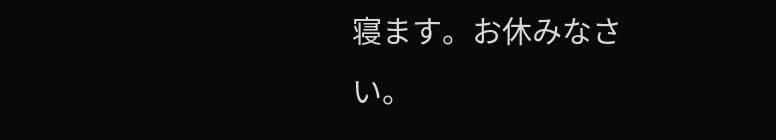寝ます。お休みなさい。